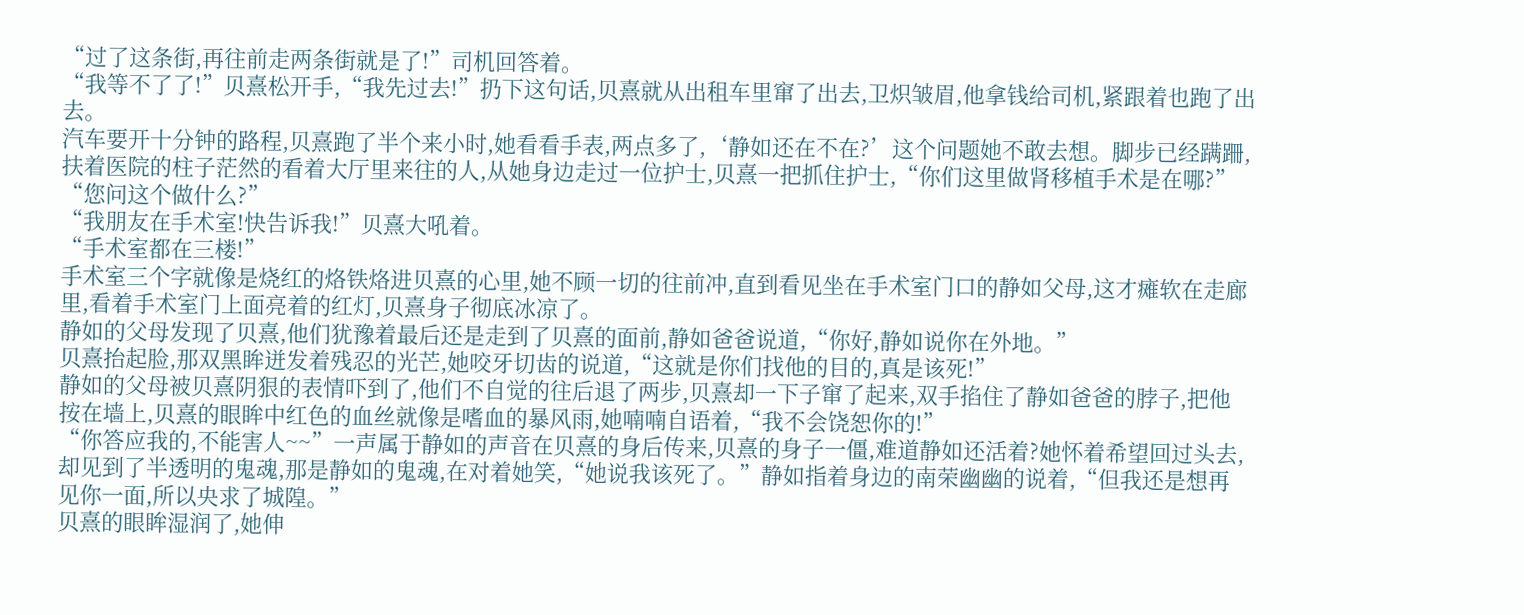“过了这条街,再往前走两条街就是了!”司机回答着。
“我等不了了!”贝熹松开手,“我先过去!”扔下这句话,贝熹就从出租车里窜了出去,卫炽皱眉,他拿钱给司机,紧跟着也跑了出去。
汽车要开十分钟的路程,贝熹跑了半个来小时,她看看手表,两点多了,‘静如还在不在?’这个问题她不敢去想。脚步已经蹒跚,扶着医院的柱子茫然的看着大厅里来往的人,从她身边走过一位护士,贝熹一把抓住护士,“你们这里做肾移植手术是在哪?”
“您问这个做什么?”
“我朋友在手术室!快告诉我!”贝熹大吼着。
“手术室都在三楼!”
手术室三个字就像是烧红的烙铁烙进贝熹的心里,她不顾一切的往前冲,直到看见坐在手术室门口的静如父母,这才瘫软在走廊里,看着手术室门上面亮着的红灯,贝熹身子彻底冰凉了。
静如的父母发现了贝熹,他们犹豫着最后还是走到了贝熹的面前,静如爸爸说道,“你好,静如说你在外地。”
贝熹抬起脸,那双黑眸迸发着残忍的光芒,她咬牙切齿的说道,“这就是你们找他的目的,真是该死!”
静如的父母被贝熹阴狠的表情吓到了,他们不自觉的往后退了两步,贝熹却一下子窜了起来,双手掐住了静如爸爸的脖子,把他按在墙上,贝熹的眼眸中红色的血丝就像是嗜血的暴风雨,她喃喃自语着,“我不会饶恕你的!”
“你答应我的,不能害人~~”一声属于静如的声音在贝熹的身后传来,贝熹的身子一僵,难道静如还活着?她怀着希望回过头去,却见到了半透明的鬼魂,那是静如的鬼魂,在对着她笑,“她说我该死了。”静如指着身边的南荣幽幽的说着,“但我还是想再见你一面,所以央求了城隍。”
贝熹的眼眸湿润了,她伸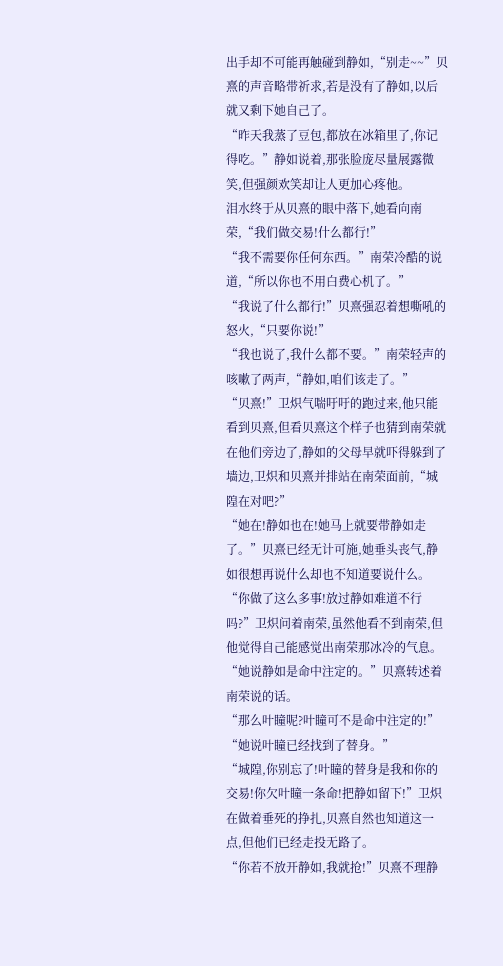出手却不可能再触碰到静如,“别走~~”贝熹的声音略带祈求,若是没有了静如,以后就又剩下她自己了。
“昨天我蒸了豆包,都放在冰箱里了,你记得吃。”静如说着,那张脸庞尽量展露微笑,但强颜欢笑却让人更加心疼他。
泪水终于从贝熹的眼中落下,她看向南荣,“我们做交易!什么都行!”
“我不需要你任何东西。”南荣冷酷的说道,“所以你也不用白费心机了。”
“我说了什么都行!”贝熹强忍着想嘶吼的怒火,“只要你说!”
“我也说了,我什么都不要。”南荣轻声的咳嗽了两声,“静如,咱们该走了。”
“贝熹!”卫炽气喘吁吁的跑过来,他只能看到贝熹,但看贝熹这个样子也猜到南荣就在他们旁边了,静如的父母早就吓得躲到了墙边,卫炽和贝熹并排站在南荣面前,“城隍在对吧?”
“她在!静如也在!她马上就要带静如走了。”贝熹已经无计可施,她垂头丧气,静如很想再说什么却也不知道要说什么。
“你做了这么多事!放过静如难道不行吗?”卫炽问着南荣,虽然他看不到南荣,但他觉得自己能感觉出南荣那冰冷的气息。
“她说静如是命中注定的。”贝熹转述着南荣说的话。
“那么叶瞳呢?叶瞳可不是命中注定的!”
“她说叶瞳已经找到了替身。”
“城隍,你别忘了!叶瞳的替身是我和你的交易!你欠叶瞳一条命!把静如留下!”卫炽在做着垂死的挣扎,贝熹自然也知道这一点,但他们已经走投无路了。
“你若不放开静如,我就抢!”贝熹不理静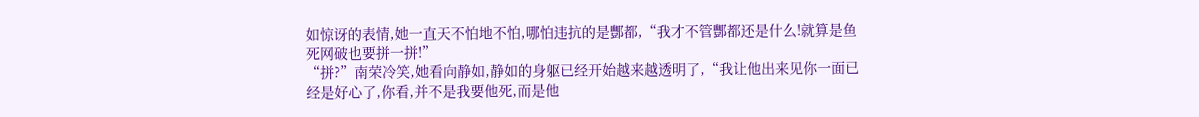如惊讶的表情,她一直天不怕地不怕,哪怕违抗的是酆都,“我才不管酆都还是什么!就算是鱼死网破也要拼一拼!”
“拼?”南荣冷笑,她看向静如,静如的身躯已经开始越来越透明了,“我让他出来见你一面已经是好心了,你看,并不是我要他死,而是他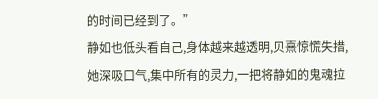的时间已经到了。”
静如也低头看自己,身体越来越透明,贝熹惊慌失措,她深吸口气,集中所有的灵力,一把将静如的鬼魂拉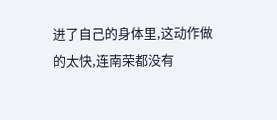进了自己的身体里,这动作做的太快,连南荣都没有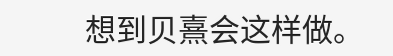想到贝熹会这样做。